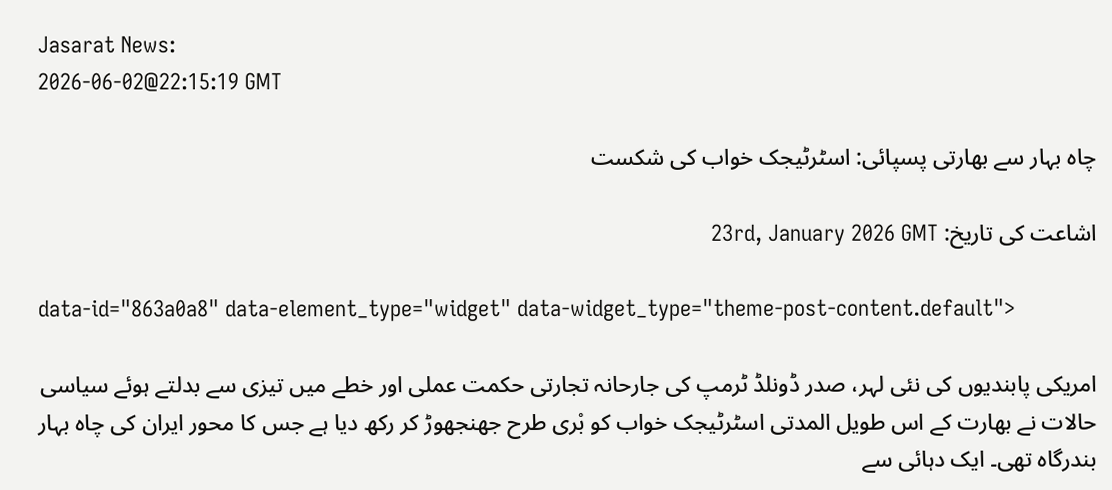Jasarat News:
2026-06-02@22:15:19 GMT

چاہ بہار سے بھارتی پسپائی: اسٹرٹیجک خواب کی شکست

اشاعت کی تاریخ: 23rd, January 2026 GMT

data-id="863a0a8" data-element_type="widget" data-widget_type="theme-post-content.default">

امریکی پابندیوں کی نئی لہر، صدر ڈونلڈ ٹرمپ کی جارحانہ تجارتی حکمت عملی اور خطے میں تیزی سے بدلتے ہوئے سیاسی حالات نے بھارت کے اس طویل المدتی اسٹرٹیجک خواب کو بْری طرح جھنجھوڑ کر رکھ دیا ہے جس کا محور ایران کی چاہ بہار بندرگاہ تھی۔ ایک دہائی سے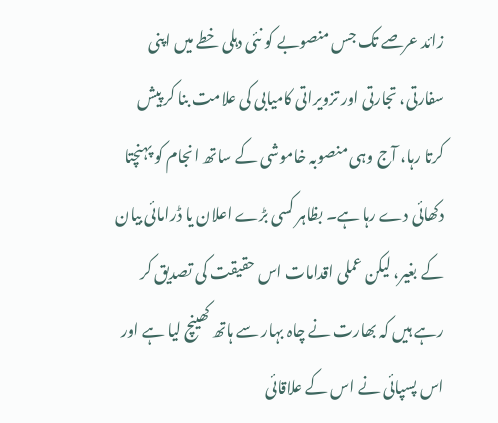زائد عرصے تک جس منصوبے کو نئی دہلی خطے میں اپنی سفارتی، تجارتی اور تزویراتی کامیابی کی علامت بنا کر پیش کرتا رہا، آج وہی منصوبہ خاموشی کے ساتھ انجام کو پہنچتا دکھائی دے رہا ہے۔ بظاہر کسی بڑے اعلان یا ڈرامائی بیان کے بغیر، لیکن عملی اقدامات اس حقیقت کی تصدیق کر رہے ہیں کہ بھارت نے چاہ بہار سے ہاتھ کھینچ لیا ہے اور اس پسپائی نے اس کے علاقائی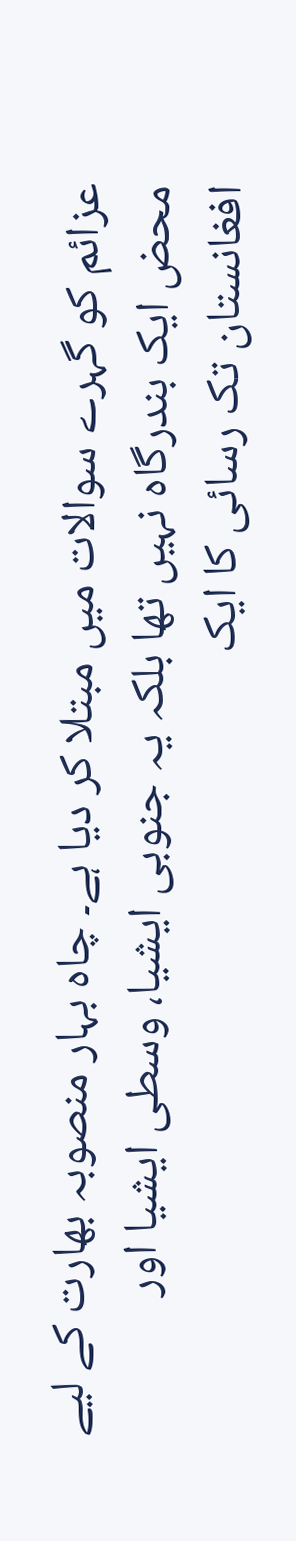عزائم کو گہرے سوالات میں مبتلا کر دیا ہے۔ چاہ بہار منصوبہ بھارت کے لیے محض ایک بندرگاہ نہیں تھا بلکہ یہ جنوبی ایشیا، وسطی ایشیا اور افغانستان تک رسائی کا ایک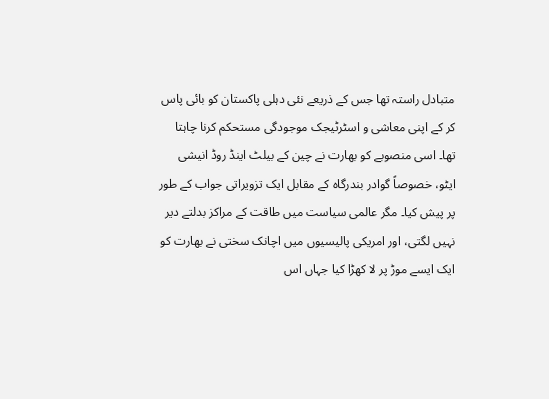متبادل راستہ تھا جس کے ذریعے نئی دہلی پاکستان کو بائی پاس کر کے اپنی معاشی و اسٹرٹیجک موجودگی مستحکم کرنا چاہتا تھا۔ اسی منصوبے کو بھارت نے چین کے بیلٹ اینڈ روڈ انیشی ایٹو، خصوصاً گوادر بندرگاہ کے مقابل ایک تزویراتی جواب کے طور پر پیش کیا۔ مگر عالمی سیاست میں طاقت کے مراکز بدلتے دیر نہیں لگتی، اور امریکی پالیسیوں میں اچانک سختی نے بھارت کو ایک ایسے موڑ پر لا کھڑا کیا جہاں اس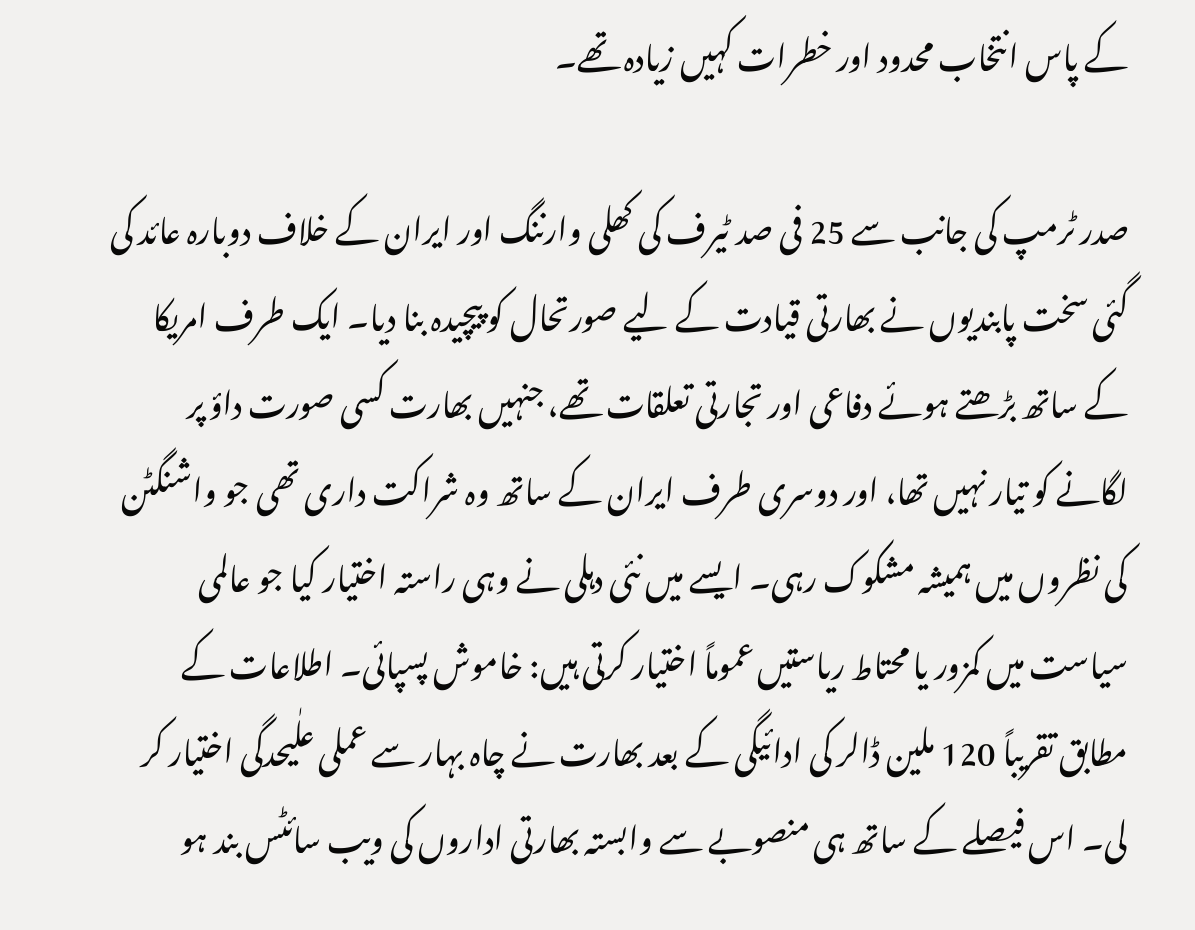کے پاس انتخاب محدود اور خطرات کہیں زیادہ تھے۔

صدر ٹرمپ کی جانب سے 25 فی صد ٹیرف کی کھلی وارننگ اور ایران کے خلاف دوبارہ عائد کی گئی سخت پابندیوں نے بھارتی قیادت کے لیے صورتحال کو پیچیدہ بنا دیا۔ ایک طرف امریکا کے ساتھ بڑھتے ہوئے دفاعی اور تجارتی تعلقات تھے، جنہیں بھارت کسی صورت داؤ پر لگانے کو تیار نہیں تھا، اور دوسری طرف ایران کے ساتھ وہ شراکت داری تھی جو واشنگٹن کی نظروں میں ہمیشہ مشکوک رہی۔ ایسے میں نئی دہلی نے وہی راستہ اختیار کیا جو عالمی سیاست میں کمزور یا محتاط ریاستیں عموماً اختیار کرتی ہیں: خاموش پسپائی۔ اطلاعات کے مطابق تقریباً 120 ملین ڈالر کی ادائیگی کے بعد بھارت نے چاہ بہار سے عملی علٰیحدگی اختیار کر لی۔ اس فیصلے کے ساتھ ہی منصوبے سے وابستہ بھارتی اداروں کی ویب سائٹس بند ہو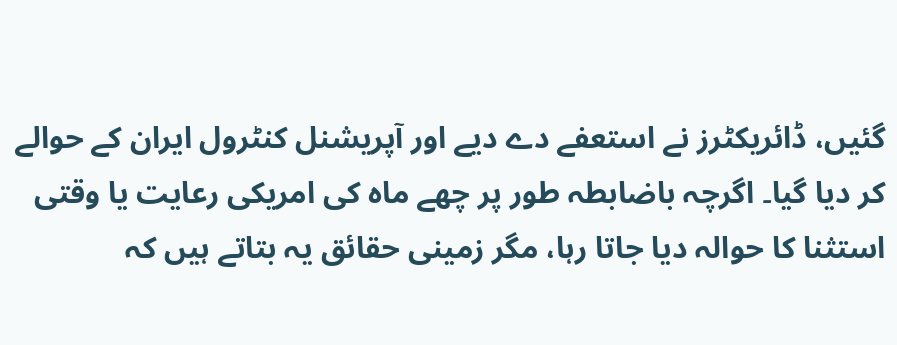گئیں، ڈائریکٹرز نے استعفے دے دیے اور آپریشنل کنٹرول ایران کے حوالے کر دیا گیا۔ اگرچہ باضابطہ طور پر چھے ماہ کی امریکی رعایت یا وقتی استثنا کا حوالہ دیا جاتا رہا، مگر زمینی حقائق یہ بتاتے ہیں کہ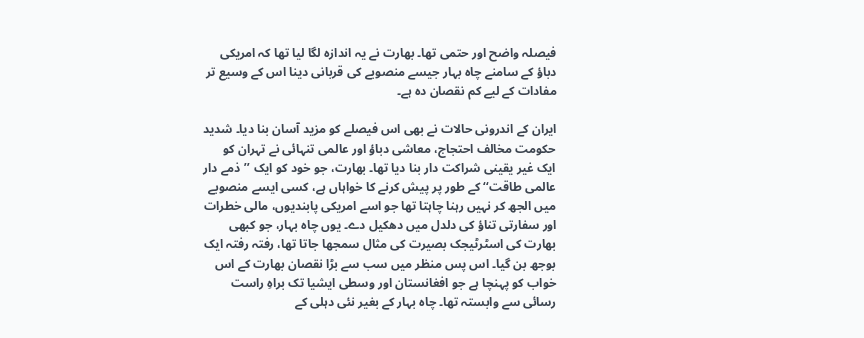فیصلہ واضح اور حتمی تھا۔ بھارت نے یہ اندازہ لگا لیا تھا کہ امریکی دباؤ کے سامنے چاہ بہار جیسے منصوبے کی قربانی دینا اس کے وسیع تر مفادات کے لیے کم نقصان دہ ہے۔

ایران کے اندرونی حالات نے بھی اس فیصلے کو مزید آسان بنا دیا۔ شدید حکومت مخالف احتجاج، معاشی دباؤ اور عالمی تنہائی نے تہران کو ایک غیر یقینی شراکت دار بنا دیا تھا۔ بھارت، جو خود کو ایک ’’ذمے دار عالمی طاقت‘‘ کے طور پر پیش کرنے کا خواہاں ہے، کسی ایسے منصوبے میں الجھ کر نہیں رہنا چاہتا تھا جو اسے امریکی پابندیوں، مالی خطرات اور سفارتی تناؤ کی دلدل میں دھکیل دے۔ یوں چاہ بہار، جو کبھی بھارت کی اسٹرٹیجک بصیرت کی مثال سمجھا جاتا تھا، رفتہ رفتہ ایک بوجھ بن گیا۔ اس پس منظر میں سب سے بڑا نقصان بھارت کے اس خواب کو پہنچا ہے جو افغانستان اور وسطی ایشیا تک براہِ راست رسائی سے وابستہ تھا۔ چاہ بہار کے بغیر نئی دہلی کے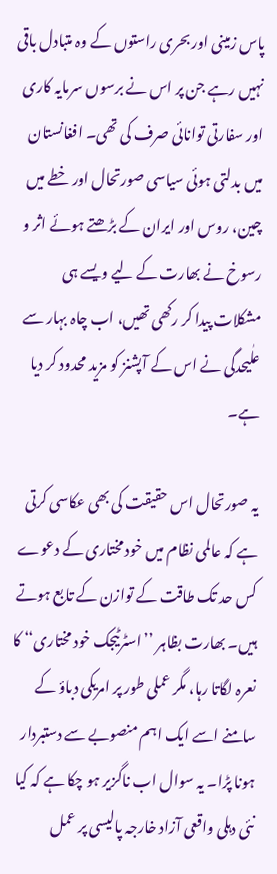پاس زمینی اور بحری راستوں کے وہ متبادل باقی نہیں رہے جن پر اس نے برسوں سرمایہ کاری اور سفارتی توانائی صرف کی تھی۔ افغانستان میں بدلتی ہوئی سیاسی صورتحال اور خطے میں چین، روس اور ایران کے بڑھتے ہوئے اثر و رسوخ نے بھارت کے لیے ویسے ہی مشکلات پیدا کر رکھی تھیں، اب چاہ بہار سے علٰیحدگی نے اس کے آپشنز کو مزید محدود کر دیا ہے۔

یہ صورتحال اس حقیقت کی بھی عکاسی کرتی ہے کہ عالمی نظام میں خود مختاری کے دعوے کس حد تک طاقت کے توازن کے تابع ہوتے ہیں۔ بھارت بظاہر ’’اسٹرٹیجک خود مختاری‘‘ کا نعرہ لگاتا رہا، مگر عملی طور پر امریکی دباؤ کے سامنے اسے ایک اہم منصوبے سے دستبردار ہونا پڑا۔ یہ سوال اب ناگزیر ہو چکا ہے کہ کیا نئی دہلی واقعی آزاد خارجہ پالیسی پر عمل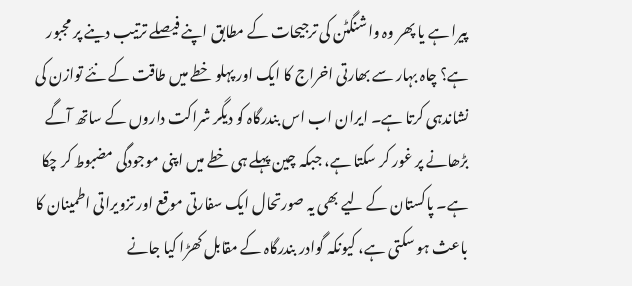پیرا ہے یا پھر وہ واشنگٹن کی ترجیحات کے مطابق اپنے فیصلے ترتیب دینے پر مجبور ہے؟ چاہ بہار سے بھارتی اخراج کا ایک اور پہلو خطے میں طاقت کے نئے توازن کی نشاندہی کرتا ہے۔ ایران اب اس بندرگاہ کو دیگر شراکت داروں کے ساتھ آگے بڑھانے پر غور کر سکتا ہے، جبکہ چین پہلے ہی خطے میں اپنی موجودگی مضبوط کر چکا ہے۔ پاکستان کے لیے بھی یہ صورتحال ایک سفارتی موقع اور تزویراتی اطمینان کا باعث ہو سکتی ہے، کیونکہ گوادر بندرگاہ کے مقابل کھڑا کیا جانے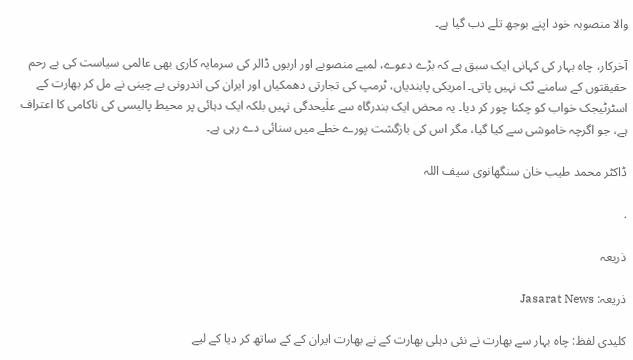والا منصوبہ خود اپنے بوجھ تلے دب گیا ہے۔

آخرکار، چاہ بہار کی کہانی ایک سبق ہے کہ بڑے دعوے، لمبے منصوبے اور اربوں ڈالر کی سرمایہ کاری بھی عالمی سیاست کی بے رحم حقیقتوں کے سامنے ٹک نہیں پاتی۔ امریکی پابندیاں، ٹرمپ کی تجارتی دھمکیاں اور ایران کی اندرونی بے چینی نے مل کر بھارت کے اسٹرٹیجک خواب کو چکنا چور کر دیا۔ یہ محض ایک بندرگاہ سے علٰیحدگی نہیں بلکہ ایک دہائی پر محیط پالیسی کی ناکامی کا اعتراف ہے، جو اگرچہ خاموشی سے کیا گیا، مگر اس کی بازگشت پورے خطے میں سنائی دے رہی ہے۔

ڈاکٹر محمد طیب خان سنگھانوی سیف اللہ

.

ذریعہ

ذریعہ: Jasarat News

کلیدی لفظ: چاہ بہار سے بھارت نے نئی دہلی بھارت کے نے بھارت ایران کے کے ساتھ کر دیا کے لیے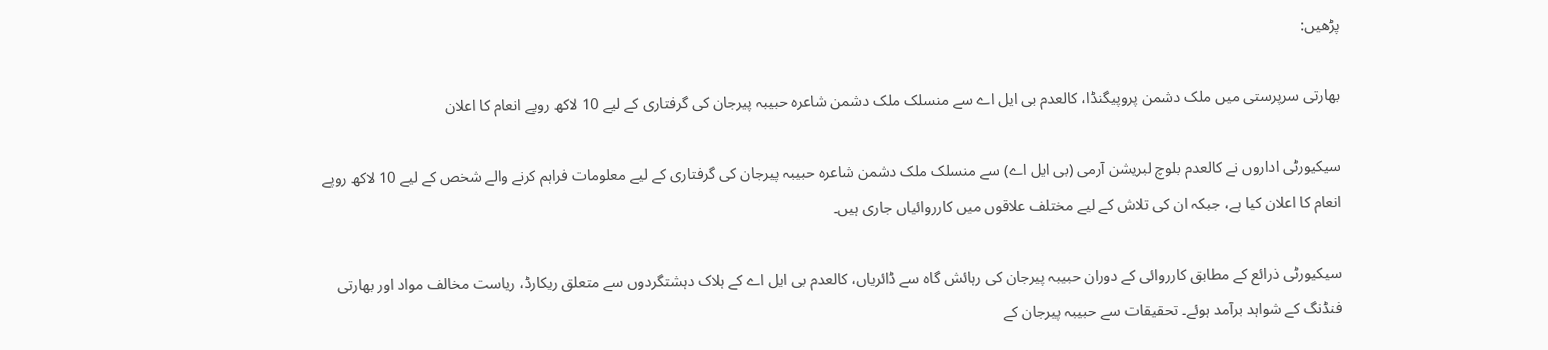پڑھیں:

بھارتی سرپرستی میں ملک دشمن پروپیگنڈا، کالعدم بی ایل اے سے منسلک ملک دشمن شاعرہ حبیبہ پیرجان کی گرفتاری کے لیے 10 لاکھ روپے انعام کا اعلان

سیکیورٹی اداروں نے کالعدم بلوچ لبریشن آرمی (بی ایل اے) سے منسلک ملک دشمن شاعرہ حبیبہ پیرجان کی گرفتاری کے لیے معلومات فراہم کرنے والے شخص کے لیے 10 لاکھ روپے انعام کا اعلان کیا ہے، جبکہ ان کی تلاش کے لیے مختلف علاقوں میں کارروائیاں جاری ہیں۔

سیکیورٹی ذرائع کے مطابق کارروائی کے دوران حبیبہ پیرجان کی رہائش گاہ سے ڈائریاں، کالعدم بی ایل اے کے ہلاک دہشتگردوں سے متعلق ریکارڈ، ریاست مخالف مواد اور بھارتی فنڈنگ کے شواہد برآمد ہوئے۔ تحقیقات سے حبیبہ پیرجان کے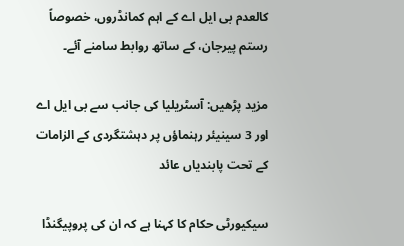کالعدم بی ایل اے کے اہم کمانڈروں، خصوصاً رستم پیرجان، کے ساتھ روابط سامنے آئے۔

مزید پڑھیں: آسٹریلیا کی جانب سے بی ایل اے اور 3 سینیئر رہنماؤں پر دہشتگردی کے الزامات کے تحت پابندیاں عائد

سیکیورٹی حکام کا کہنا ہے کہ ان کی پروپیگنڈا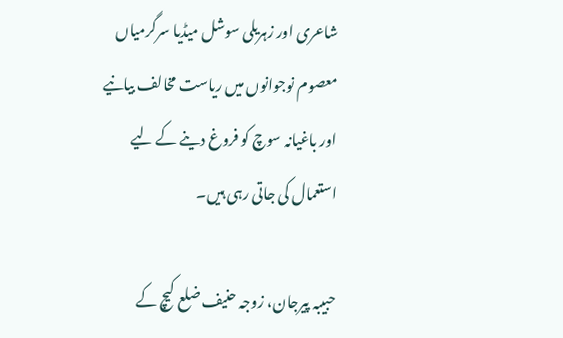شاعری اور زہریلی سوشل میڈیا سرگرمیاں معصوم نوجوانوں میں ریاست مخالف بیانیے اور باغیانہ سوچ کو فروغ دینے کے لیے استعمال کی جاتی رہی ہیں۔

حبیبہ پیرجان، زوجہ حنیف ضلع کیچ کے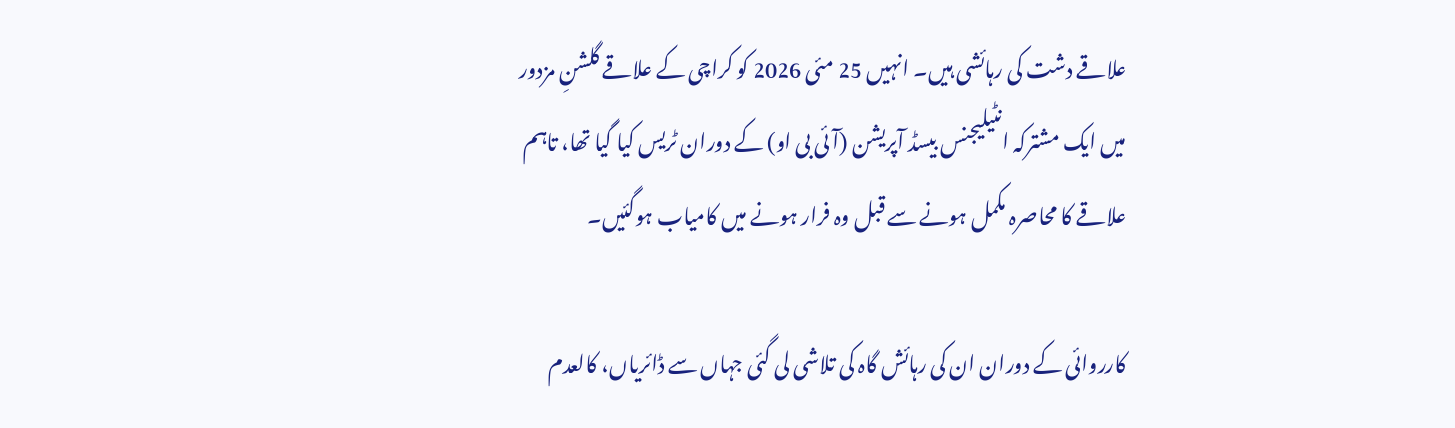علاقے دشت کی رہائشی ہیں۔ انہیں 25 مئی 2026 کو کراچی کے علاقے گلشنِ مزدور میں ایک مشترکہ انٹیلیجنس بیسڈ آپریشن (آئی بی او) کے دوران ٹریس کیا گیا تھا، تاہم علاقے کا محاصرہ مکمل ہونے سے قبل وہ فرار ہونے میں کامیاب ہوگئیں۔

کارروائی کے دوران ان کی رہائش گاہ کی تلاشی لی گئی جہاں سے ڈائریاں، کالعدم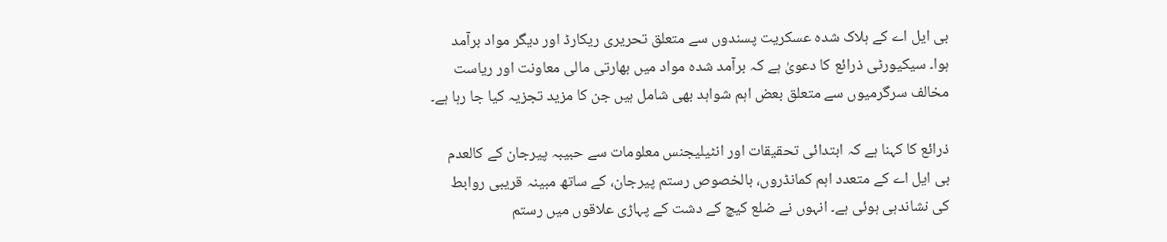بی ایل اے کے ہلاک شدہ عسکریت پسندوں سے متعلق تحریری ریکارڈ اور دیگر مواد برآمد ہوا۔ سیکیورٹی ذرائع کا دعویٰ ہے کہ برآمد شدہ مواد میں بھارتی مالی معاونت اور ریاست مخالف سرگرمیوں سے متعلق بعض اہم شواہد بھی شامل ہیں جن کا مزید تجزیہ کیا جا رہا ہے۔

ذرائع کا کہنا ہے کہ ابتدائی تحقیقات اور انٹیلیجنس معلومات سے حبیبہ پیرجان کے کالعدم بی ایل اے کے متعدد اہم کمانڈروں، بالخصوص رستم پیرجان، کے ساتھ مبینہ قریبی روابط کی نشاندہی ہوئی ہے۔ انہوں نے ضلع کیچ کے دشت کے پہاڑی علاقوں میں رستم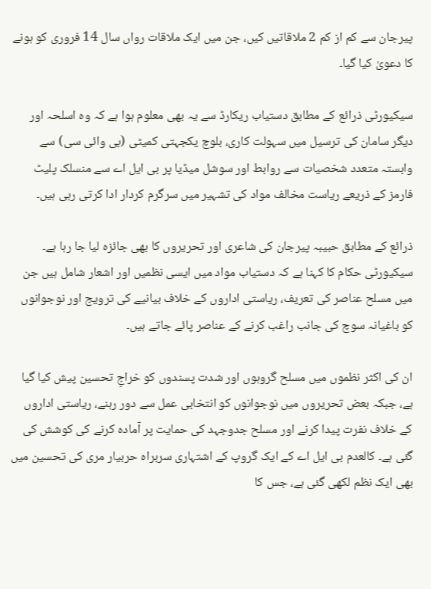پیرجان سے کم از کم 2 ملاقاتیں کیں، جن میں ایک ملاقات رواں سال 14 فروری کو ہونے کا دعویٰ کیا گیا۔

سیکیورٹی ذرائع کے مطابق دستیاب ریکارڈ سے یہ بھی معلوم ہوا ہے کہ وہ اسلحہ اور دیگر سامان کی ترسیل میں سہولت کاری، بلوچ یکجہتی کمیٹی (بی وائی سی) سے وابستہ متعدد شخصیات سے روابط اور سوشل میڈیا پر بی ایل اے سے منسلک پلیٹ فارمز کے ذریعے ریاست مخالف مواد کی تشہیر میں سرگرم کردار ادا کرتی رہی ہیں۔

ذرائع کے مطابق حبیبہ پیرجان کی شاعری اور تحریروں کا بھی جائزہ لیا جا رہا ہے۔ سیکیورٹی حکام کا کہنا ہے کہ دستیاب مواد میں ایسی نظمیں اور اشعار شامل ہیں جن میں مسلح عناصر کی تعریف، ریاستی اداروں کے خلاف بیانیے کی ترویج اور نوجوانوں کو باغیانہ سوچ کی جانب راغب کرنے کے عناصر پائے جاتے ہیں۔

ان کی اکثر نظموں میں مسلح گروہوں اور شدت پسندوں کو خراجِ تحسین پیش کیا گیا ہے، جبکہ بعض تحریروں میں نوجوانوں کو انتخابی عمل سے دور رہنے، ریاستی اداروں کے خلاف نفرت پیدا کرنے اور مسلح جدوجہد کی حمایت پر آمادہ کرنے کی کوشش کی گئی ہے۔ کالعدم بی ایل اے کے ایک گروپ کے اشتہاری سربراہ حربیار مری کی تحسین میں بھی ایک نظم لکھی گئی ہے، جس کا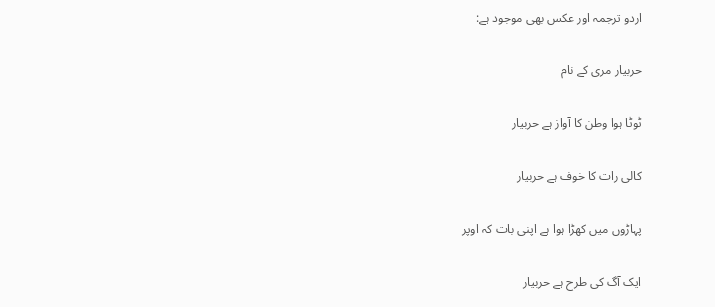اردو ترجمہ اور عکس بھی موجود ہے:

حربیار مری کے نام

ٹوٹا ہوا وطن کا آواز ہے حربیار

کالی رات کا خوف ہے حربیار

پہاڑوں میں کھڑا ہوا ہے اپنی بات کہ اوپر

ایک آگ کی طرح ہے حربیار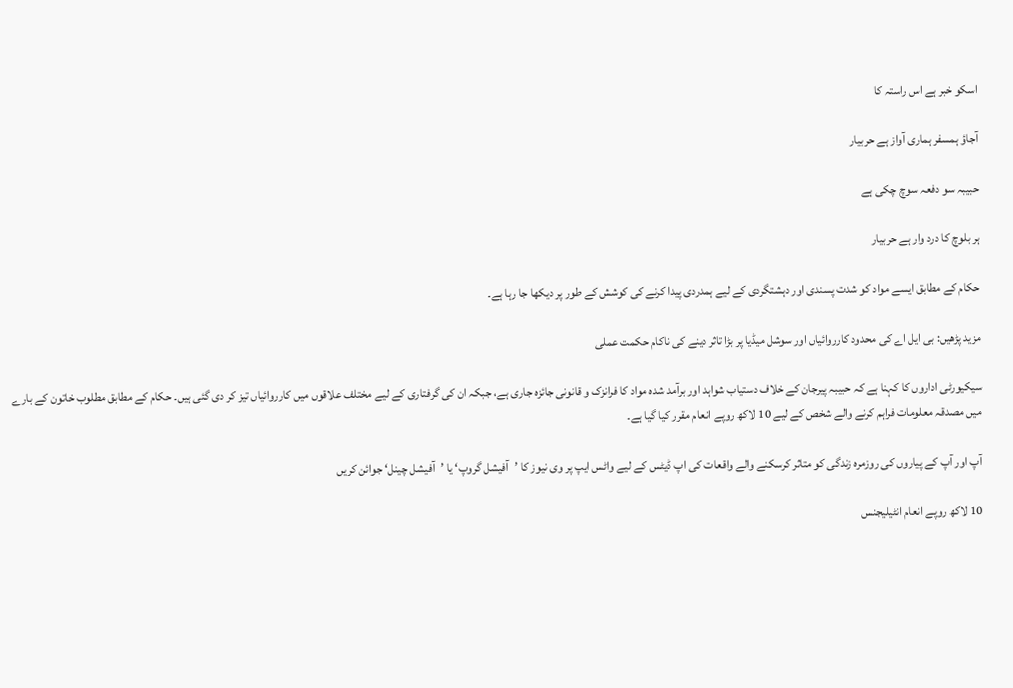اسکو خبر ہے اس راستہ کا

آجاؤ ہمسفر ہماری آواز ہے حربیار

حبیبہ سو دفعہ سوچ چکی ہے

ہر بلوچ کا درد وار ہے حربیار

حکام کے مطابق ایسے مواد کو شدت پسندی اور دہشتگردی کے لیے ہمدردی پیدا کرنے کی کوشش کے طور پر دیکھا جا رہا ہے۔

مزید پڑھیں: بی ایل اے کی محدود کارروائیاں اور سوشل میڈیا پر بڑا تاثر دینے کی ناکام حکمت عملی

سیکیورٹی اداروں کا کہنا ہے کہ حبیبہ پیرجان کے خلاف دستیاب شواہد اور برآمد شدہ مواد کا فرانزک و قانونی جائزہ جاری ہے، جبکہ ان کی گرفتاری کے لیے مختلف علاقوں میں کارروائیاں تیز کر دی گئی ہیں۔ حکام کے مطابق مطلوب خاتون کے بارے میں مصدقہ معلومات فراہم کرنے والے شخص کے لیے 10 لاکھ روپے انعام مقرر کیا گیا ہے۔

آپ اور آپ کے پیاروں کی روزمرہ زندگی کو متاثر کرسکنے والے واقعات کی اپ ڈیٹس کے لیے واٹس ایپ پر وی نیوز کا ’آفیشل گروپ‘ یا ’آفیشل چینل‘ جوائن کریں

10 لاکھ روپے انعام انٹیلیجنس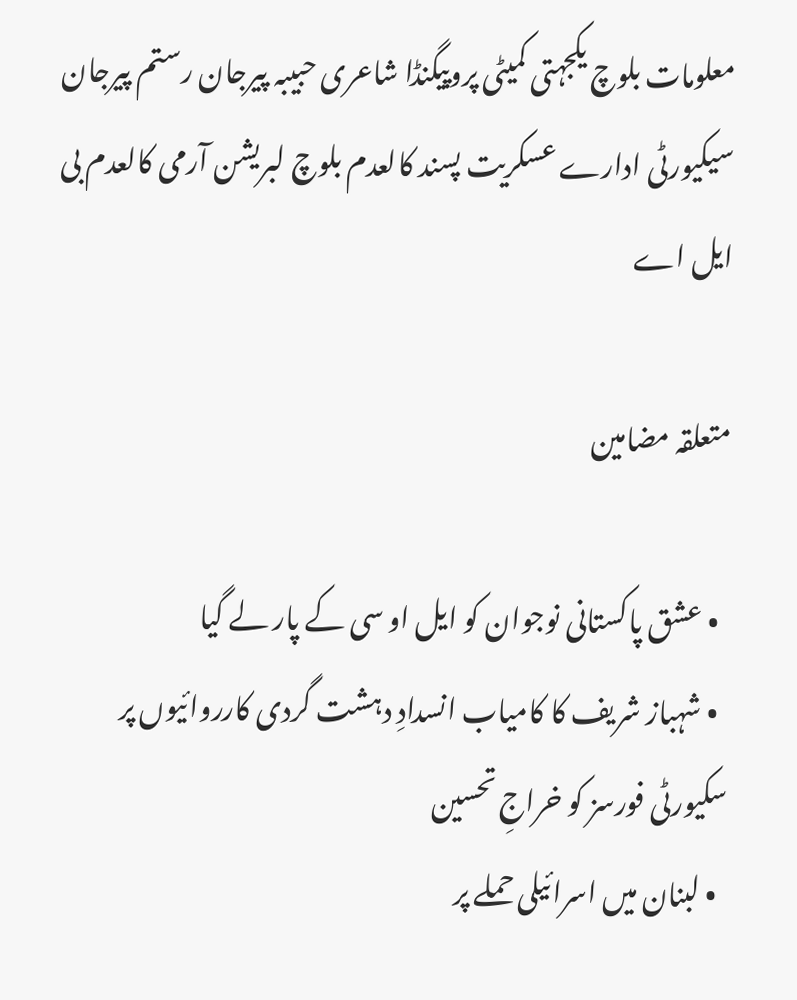معلومات بلوچ یکجہتی کمیٹی پروپیگنڈا شاعری حبیبہ پیرجان رستم پیرجان سیکیورٹی ادارے عسکریت پسند کالعدم بلوچ لبریشن آرمی کالعدم بی ایل اے

متعلقہ مضامین

  • عشق پاکستانی نوجوان کو ایل او سی کے پار لے گیا
  • شہباز شریف کا کامیاب انسدادِ دہشت گردی کارروائیوں پر سکیورٹی فورسز کو خراجِ تحسین
  • لبنان میں اسرائیلی حملے پر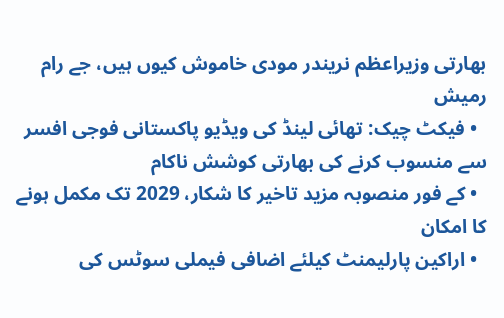بھارتی وزیراعظم نریندر مودی خاموش کیوں ہیں، جے رام رمیش
  • فیکٹ چیک: تھائی لینڈ کی ویڈیو پاکستانی فوجی افسر سے منسوب کرنے کی بھارتی کوشش ناکام
  • کے فور منصوبہ مزید تاخیر کا شکار، 2029 تک مکمل ہونے کا امکان
  • اراکین پارلیمنٹ کیلئے اضافی فیملی سوٹس کی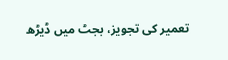تعمیر کی تجویز، بجٹ میں ڈیڑھ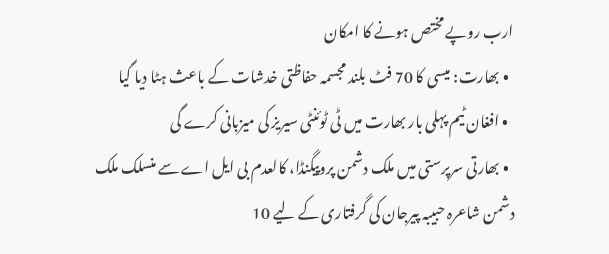ارب روپے مختص ہونے کا امکان
  • بھارت: میسی کا 70 فٹ بلند مجسمہ حفاظتی خدشات کے باعث ہٹا دیا گیا
  • افغان ٹیم پہلی بار بھارت میں ٹی ٹوئنٹی سیریز کی میزبانی کرے گی
  • بھارتی سرپرستی میں ملک دشمن پروپیگنڈا، کالعدم بی ایل اے سے منسلک ملک دشمن شاعرہ حبیبہ پیرجان کی گرفتاری کے لیے 10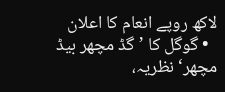لاکھ روپے انعام کا اعلان
  • گوگل کا ’گڈ مچھر بیڈ مچھر‘ نظریہ،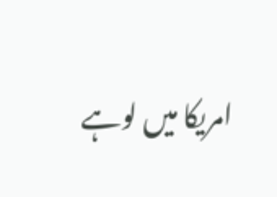امریکا میں لوہے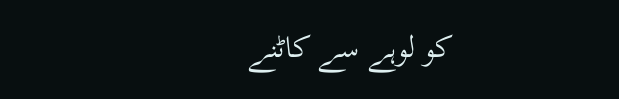کو لوہے سے کاٹنے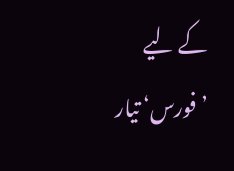کے لیے ’فورس‘ تیار